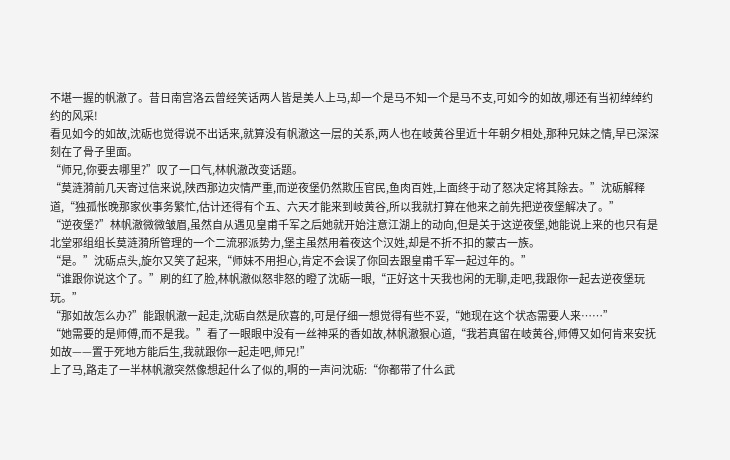不堪一握的帆澈了。昔日南宫洛云曾经笑话两人皆是美人上马,却一个是马不知一个是马不支,可如今的如故,哪还有当初绰绰约约的风采!
看见如今的如故,沈砺也觉得说不出话来,就算没有帆澈这一层的关系,两人也在岐黄谷里近十年朝夕相处,那种兄妹之情,早已深深刻在了骨子里面。
“师兄,你要去哪里?”叹了一口气,林帆澈改变话题。
“莫涟漪前几天寄过信来说,陕西那边灾情严重,而逆夜堡仍然欺压官民,鱼肉百姓,上面终于动了怒决定将其除去。”沈砺解释道,“独孤怅晚那家伙事务繁忙,估计还得有个五、六天才能来到岐黄谷,所以我就打算在他来之前先把逆夜堡解决了。”
“逆夜堡?”林帆澈微微皱眉,虽然自从遇见皇甫千军之后她就开始注意江湖上的动向,但是关于这逆夜堡,她能说上来的也只有是北堂邪组组长莫涟漪所管理的一个二流邪派势力,堡主虽然用着夜这个汉姓,却是不折不扣的蒙古一族。
“是。”沈砺点头,旋尔又笑了起来,“师妹不用担心,肯定不会误了你回去跟皇甫千军一起过年的。”
“谁跟你说这个了。”刷的红了脸,林帆澈似怒非怒的瞪了沈砺一眼,“正好这十天我也闲的无聊,走吧,我跟你一起去逆夜堡玩玩。”
“那如故怎么办?”能跟帆澈一起走,沈砺自然是欣喜的,可是仔细一想觉得有些不妥,“她现在这个状态需要人来……”
“她需要的是师傅,而不是我。”看了一眼眼中没有一丝神采的香如故,林帆澈狠心道,“我若真留在岐黄谷,师傅又如何肯来安抚如故——置于死地方能后生,我就跟你一起走吧,师兄!”
上了马,路走了一半林帆澈突然像想起什么了似的,啊的一声问沈砺:“你都带了什么武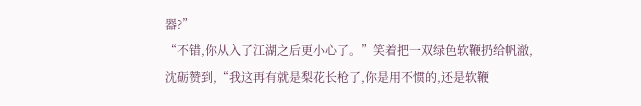器?”
“不错,你从入了江湖之后更小心了。”笑着把一双绿色软鞭扔给帆澈,沈砺赞到,“我这再有就是梨花长枪了,你是用不惯的,还是软鞭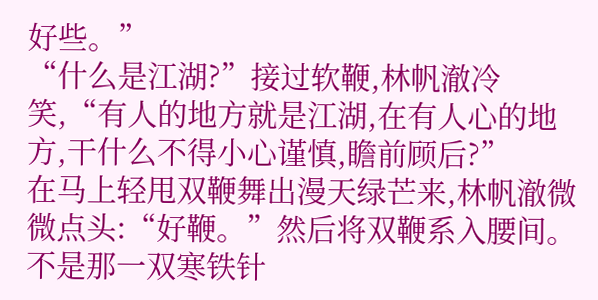好些。”
“什么是江湖?”接过软鞭,林帆澈冷笑,“有人的地方就是江湖,在有人心的地方,干什么不得小心谨慎,瞻前顾后?”
在马上轻甩双鞭舞出漫天绿芒来,林帆澈微微点头:“好鞭。”然后将双鞭系入腰间。不是那一双寒铁针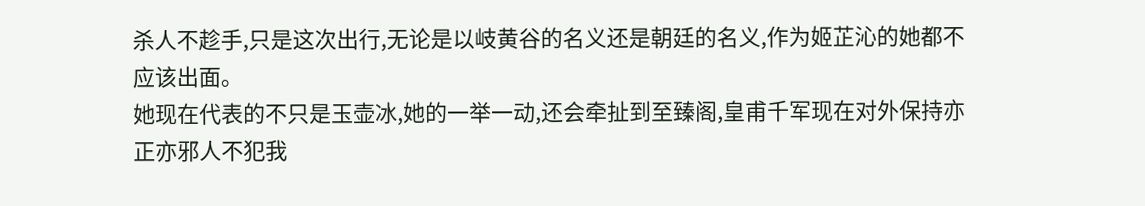杀人不趁手,只是这次出行,无论是以岐黄谷的名义还是朝廷的名义,作为姬芷沁的她都不应该出面。
她现在代表的不只是玉壶冰,她的一举一动,还会牵扯到至臻阁,皇甫千军现在对外保持亦正亦邪人不犯我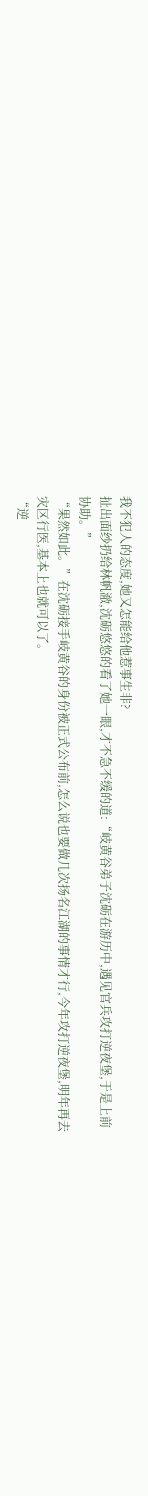我不犯人的态度,她又怎能给他惹事生非?
扯出面纱扔给林帆澈,沈砺悠悠的看了她一眼,才不急不缓的道:“岐黄谷弟子沈砺在游历中,遇见官兵攻打逆夜堡,于是上前协助。”
“果然如此。”在沈砺接手岐黄谷的身份被正式公布前,怎么说也要做几次扬名江湖的事情才行,今年攻打逆夜堡,明年再去灾区行医,基本上也就可以了。
“逆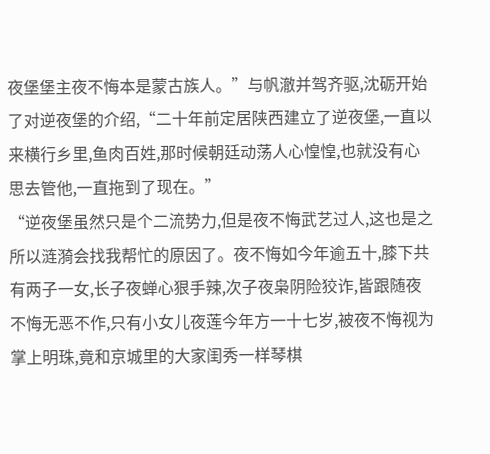夜堡堡主夜不悔本是蒙古族人。”与帆澈并驾齐驱,沈砺开始了对逆夜堡的介绍,“二十年前定居陕西建立了逆夜堡,一直以来横行乡里,鱼肉百姓,那时候朝廷动荡人心惶惶,也就没有心思去管他,一直拖到了现在。”
“逆夜堡虽然只是个二流势力,但是夜不悔武艺过人,这也是之所以涟漪会找我帮忙的原因了。夜不悔如今年逾五十,膝下共有两子一女,长子夜蝉心狠手辣,次子夜枭阴险狡诈,皆跟随夜不悔无恶不作,只有小女儿夜莲今年方一十七岁,被夜不悔视为掌上明珠,竟和京城里的大家闺秀一样琴棋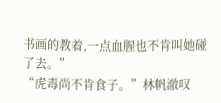书画的教着,一点血腥也不肯叫她碰了去。”
“虎毒尚不肯食子。”林帆澈叹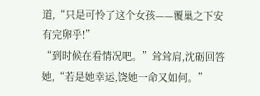道,“只是可怜了这个女孩——覆巢之下安有完卵乎!”
“到时候在看情况吧。”耸耸肩,沈砺回答她,“若是她幸运,饶她一命又如何。”